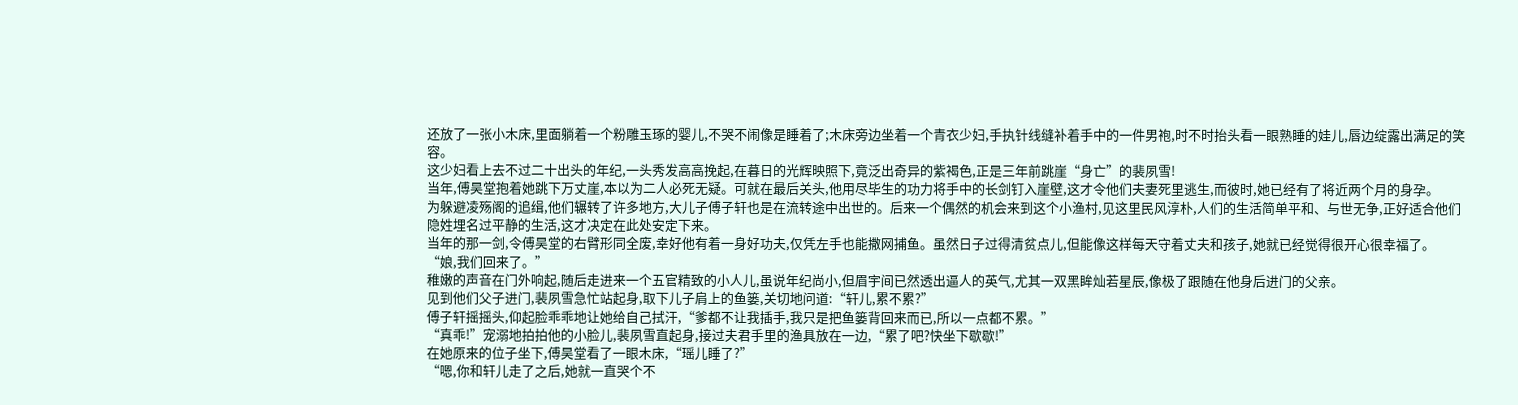还放了一张小木床,里面躺着一个粉雕玉琢的婴儿,不哭不闹像是睡着了;木床旁边坐着一个青衣少妇,手执针线缝补着手中的一件男袍,时不时抬头看一眼熟睡的娃儿,唇边绽露出满足的笑容。
这少妇看上去不过二十出头的年纪,一头秀发高高挽起,在暮日的光辉映照下,竟泛出奇异的紫褐色,正是三年前跳崖“身亡”的裴夙雪!
当年,傅昊堂抱着她跳下万丈崖,本以为二人必死无疑。可就在最后关头,他用尽毕生的功力将手中的长剑钉入崖壁,这才令他们夫妻死里逃生,而彼时,她已经有了将近两个月的身孕。
为躲避凌殇阁的追缉,他们辗转了许多地方,大儿子傅子轩也是在流转途中出世的。后来一个偶然的机会来到这个小渔村,见这里民风淳朴,人们的生活简单平和、与世无争,正好适合他们隐姓埋名过平静的生活,这才决定在此处安定下来。
当年的那一剑,令傅昊堂的右臂形同全废,幸好他有着一身好功夫,仅凭左手也能撒网捕鱼。虽然日子过得清贫点儿,但能像这样每天守着丈夫和孩子,她就已经觉得很开心很幸福了。
“娘,我们回来了。”
稚嫩的声音在门外响起,随后走进来一个五官精致的小人儿,虽说年纪尚小,但眉宇间已然透出逼人的英气,尤其一双黑眸灿若星辰,像极了跟随在他身后进门的父亲。
见到他们父子进门,裴夙雪急忙站起身,取下儿子肩上的鱼篓,关切地问道:“轩儿,累不累?”
傅子轩摇摇头,仰起脸乖乖地让她给自己拭汗,“爹都不让我插手,我只是把鱼篓背回来而已,所以一点都不累。”
“真乖!”宠溺地拍拍他的小脸儿,裴夙雪直起身,接过夫君手里的渔具放在一边,“累了吧?快坐下歇歇!”
在她原来的位子坐下,傅昊堂看了一眼木床,“瑶儿睡了?”
“嗯,你和轩儿走了之后,她就一直哭个不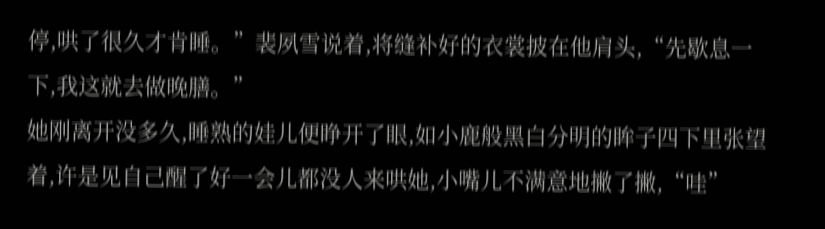停,哄了很久才肯睡。”裴夙雪说着,将缝补好的衣裳披在他肩头,“先歇息一下,我这就去做晚膳。”
她刚离开没多久,睡熟的娃儿便睁开了眼,如小鹿般黑白分明的眸子四下里张望着,许是见自己醒了好一会儿都没人来哄她,小嘴儿不满意地撇了撇,“哇”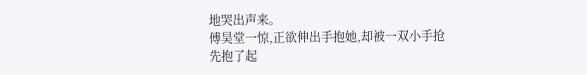地哭出声来。
傅昊堂一惊,正欲伸出手抱她,却被一双小手抢先抱了起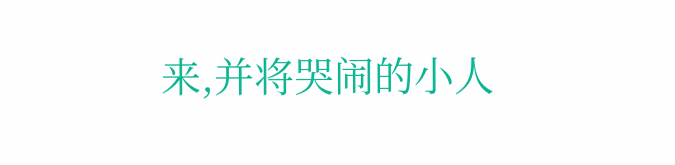来,并将哭闹的小人